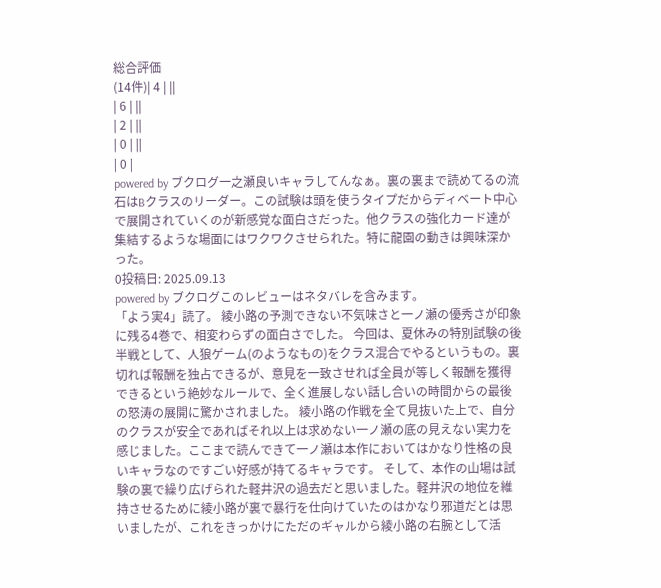総合評価
(14件)| 4 | ||
| 6 | ||
| 2 | ||
| 0 | ||
| 0 |
powered by ブクログ一之瀬良いキャラしてんなぁ。裏の裏まで読めてるの流石はBクラスのリーダー。この試験は頭を使うタイプだからディベート中心で展開されていくのが新感覚な面白さだった。他クラスの強化カード達が集結するような場面にはワクワクさせられた。特に龍園の動きは興味深かった。
0投稿日: 2025.09.13
powered by ブクログこのレビューはネタバレを含みます。
「よう実4」読了。 綾小路の予測できない不気味さと一ノ瀬の優秀さが印象に残る4巻で、相変わらずの面白さでした。 今回は、夏休みの特別試験の後半戦として、人狼ゲーム(のようなもの)をクラス混合でやるというもの。裏切れば報酬を独占できるが、意見を一致させれば全員が等しく報酬を獲得できるという絶妙なルールで、全く進展しない話し合いの時間からの最後の怒涛の展開に驚かされました。 綾小路の作戦を全て見抜いた上で、自分のクラスが安全であればそれ以上は求めない一ノ瀬の底の見えない実力を感じました。ここまで読んできて一ノ瀬は本作においてはかなり性格の良いキャラなのですごい好感が持てるキャラです。 そして、本作の山場は試験の裏で繰り広げられた軽井沢の過去だと思いました。軽井沢の地位を維持させるために綾小路が裏で暴行を仕向けていたのはかなり邪道だとは思いましたが、これをきっかけにただのギャルから綾小路の右腕として活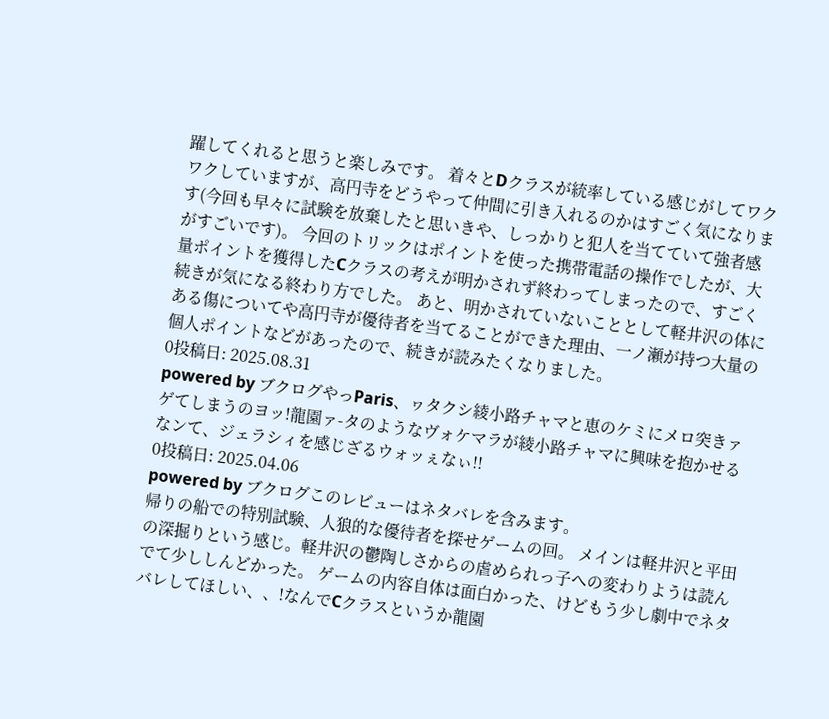躍してくれると思うと楽しみです。 着々とDクラスが統率している感じがしてワクワクしていますが、高円寺をどうやって仲間に引き入れるのかはすごく気になります(今回も早々に試験を放棄したと思いきや、しっかりと犯人を当てていて強者感がすごいです)。 今回のトリックはポイントを使った携帯電話の操作でしたが、大量ポイントを獲得したCクラスの考えが明かされず終わってしまったので、すごく続きが気になる終わり方でした。 あと、明かされていないこととして軽井沢の体にある傷についてや高円寺が優待者を当てることができた理由、一ノ瀬が持つ大量の個人ポイントなどがあったので、続きが読みたくなりました。
0投稿日: 2025.08.31
powered by ブクログやっParis、ヮタクシ綾小路チャマと恵のケミにメロ突きァゲてしまうのヨッ!龍園ァ-タのようなヴォケマラが綾小路チャマに興味を抱かせるなンて、ジェラシィを感じざるウォッぇなぃ!!
0投稿日: 2025.04.06
powered by ブクログこのレビューはネタバレを含みます。
帰りの船での特別試験、人狼的な優待者を探せゲームの回。 メインは軽井沢と平田の深掘りという感じ。軽井沢の鬱陶しさからの虐められっ子への変わりようは読んでて少ししんどかった。 ゲームの内容自体は面白かった、けどもう少し劇中でネタバレしてほしい、、!なんでCクラスというか龍園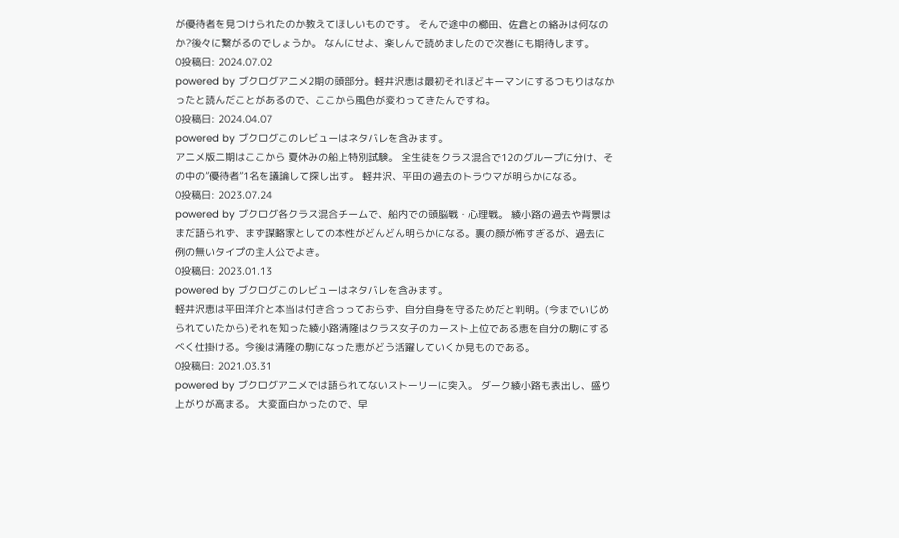が優待者を見つけられたのか教えてほしいものです。 そんで途中の櫛田、佐倉との絡みは何なのか?後々に繋がるのでしょうか。 なんにせよ、楽しんで読めましたので次巻にも期待します。
0投稿日: 2024.07.02
powered by ブクログアニメ2期の頭部分。軽井沢恵は最初それほどキーマンにするつもりはなかったと読んだことがあるので、ここから風色が変わってきたんですね。
0投稿日: 2024.04.07
powered by ブクログこのレビューはネタバレを含みます。
アニメ版二期はここから 夏休みの船上特別試験。 全生徒をクラス混合で12のグループに分け、その中の”優待者”1名を議論して探し出す。 軽井沢、平田の過去のトラウマが明らかになる。
0投稿日: 2023.07.24
powered by ブクログ各クラス混合チームで、船内での頭脳戦・心理戦。 綾小路の過去や背景はまだ語られず、まず謀略家としての本性がどんどん明らかになる。裏の顔が怖すぎるが、過去に例の無いタイプの主人公でよき。
0投稿日: 2023.01.13
powered by ブクログこのレビューはネタバレを含みます。
軽井沢恵は平田洋介と本当は付き合っっておらず、自分自身を守るためだと判明。(今までいじめられていたから)それを知った綾小路清隆はクラス女子のカースト上位である恵を自分の駒にするべく仕掛ける。今後は清隆の駒になった恵がどう活躍していくか見ものである。
0投稿日: 2021.03.31
powered by ブクログアニメでは語られてないストーリーに突入。 ダーク綾小路も表出し、盛り上がりが高まる。 大変面白かったので、早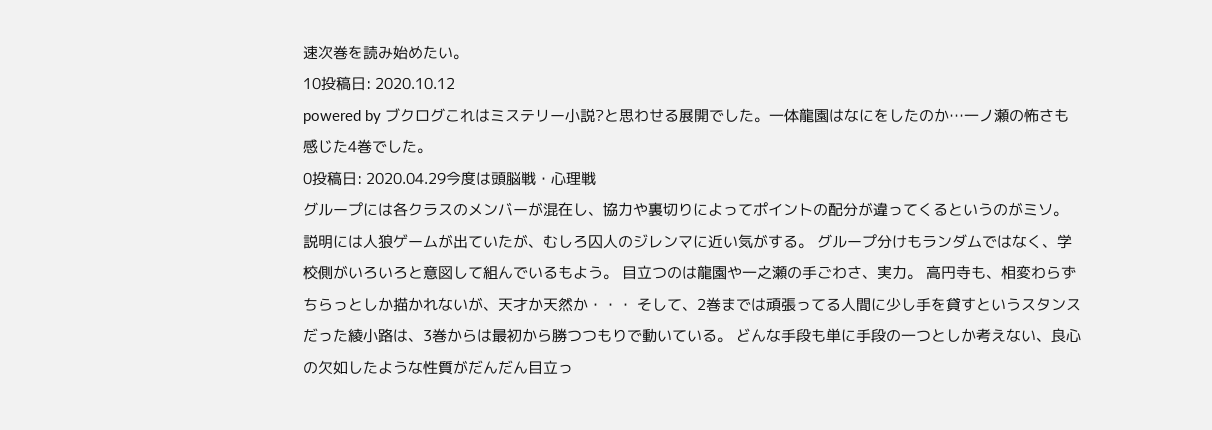速次巻を読み始めたい。
10投稿日: 2020.10.12
powered by ブクログこれはミステリー小説?と思わせる展開でした。一体龍園はなにをしたのか…一ノ瀬の怖さも感じた4巻でした。
0投稿日: 2020.04.29今度は頭脳戦・心理戦
グループには各クラスのメンバーが混在し、協力や裏切りによってポイントの配分が違ってくるというのがミソ。 説明には人狼ゲームが出ていたが、むしろ囚人のジレンマに近い気がする。 グループ分けもランダムではなく、学校側がいろいろと意図して組んでいるもよう。 目立つのは龍園や一之瀬の手ごわさ、実力。 高円寺も、相変わらずちらっとしか描かれないが、天才か天然か・・・ そして、2巻までは頑張ってる人間に少し手を貸すというスタンスだった綾小路は、3巻からは最初から勝つつもりで動いている。 どんな手段も単に手段の一つとしか考えない、良心の欠如したような性質がだんだん目立っ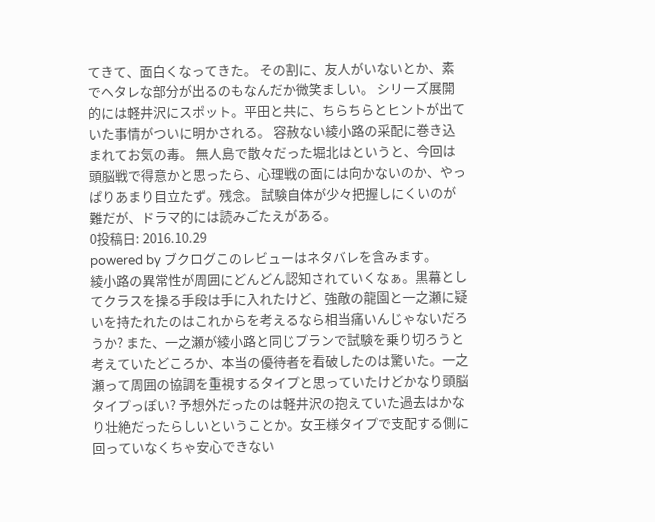てきて、面白くなってきた。 その割に、友人がいないとか、素でヘタレな部分が出るのもなんだか微笑ましい。 シリーズ展開的には軽井沢にスポット。平田と共に、ちらちらとヒントが出ていた事情がついに明かされる。 容赦ない綾小路の采配に巻き込まれてお気の毒。 無人島で散々だった堀北はというと、今回は頭脳戦で得意かと思ったら、心理戦の面には向かないのか、やっぱりあまり目立たず。残念。 試験自体が少々把握しにくいのが難だが、ドラマ的には読みごたえがある。
0投稿日: 2016.10.29
powered by ブクログこのレビューはネタバレを含みます。
綾小路の異常性が周囲にどんどん認知されていくなぁ。黒幕としてクラスを操る手段は手に入れたけど、強敵の龍園と一之瀬に疑いを持たれたのはこれからを考えるなら相当痛いんじゃないだろうか? また、一之瀬が綾小路と同じプランで試験を乗り切ろうと考えていたどころか、本当の優待者を看破したのは驚いた。一之瀬って周囲の協調を重視するタイプと思っていたけどかなり頭脳タイプっぽい? 予想外だったのは軽井沢の抱えていた過去はかなり壮絶だったらしいということか。女王様タイプで支配する側に回っていなくちゃ安心できない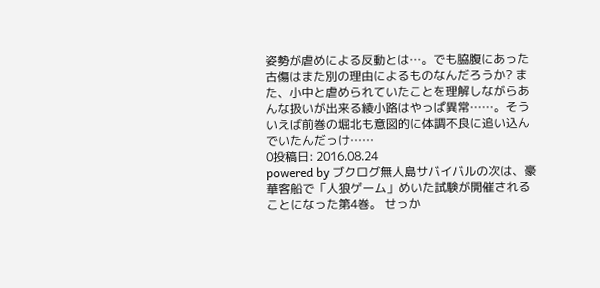姿勢が虐めによる反動とは…。でも脇腹にあった古傷はまた別の理由によるものなんだろうか? また、小中と虐められていたことを理解しながらあんな扱いが出来る綾小路はやっぱ異常……。そういえば前巻の堀北も意図的に体調不良に追い込んでいたんだっけ……
0投稿日: 2016.08.24
powered by ブクログ無人島サバイバルの次は、豪華客船で「人狼ゲーム」めいた試験が開催されることになった第4巻。 せっか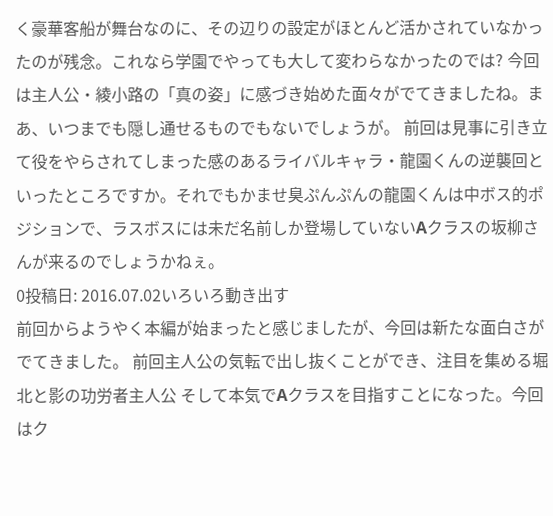く豪華客船が舞台なのに、その辺りの設定がほとんど活かされていなかったのが残念。これなら学園でやっても大して変わらなかったのでは? 今回は主人公・綾小路の「真の姿」に感づき始めた面々がでてきましたね。まあ、いつまでも隠し通せるものでもないでしょうが。 前回は見事に引き立て役をやらされてしまった感のあるライバルキャラ・龍園くんの逆襲回といったところですか。それでもかませ臭ぷんぷんの龍園くんは中ボス的ポジションで、ラスボスには未だ名前しか登場していないAクラスの坂柳さんが来るのでしょうかねぇ。
0投稿日: 2016.07.02いろいろ動き出す
前回からようやく本編が始まったと感じましたが、今回は新たな面白さがでてきました。 前回主人公の気転で出し抜くことができ、注目を集める堀北と影の功労者主人公 そして本気でAクラスを目指すことになった。今回はク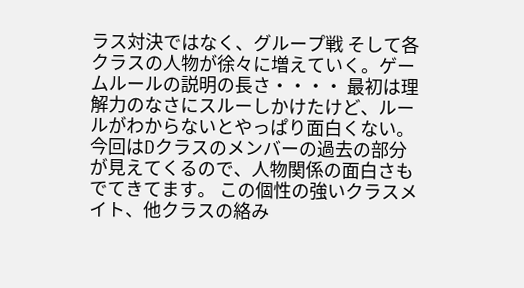ラス対決ではなく、グループ戦 そして各クラスの人物が徐々に増えていく。ゲームルールの説明の長さ・・・・ 最初は理解力のなさにスルーしかけたけど、ルールがわからないとやっぱり面白くない。 今回はDクラスのメンバーの過去の部分が見えてくるので、人物関係の面白さもでてきてます。 この個性の強いクラスメイト、他クラスの絡み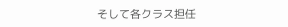そして各クラス担任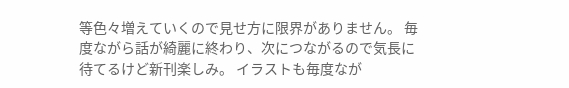等色々増えていくので見せ方に限界がありません。 毎度ながら話が綺麗に終わり、次につながるので気長に待てるけど新刊楽しみ。 イラストも毎度なが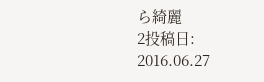ら綺麗
2投稿日: 2016.06.27